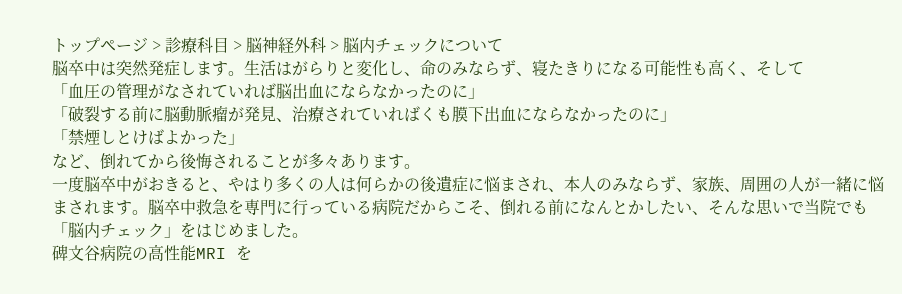トップページ > 診療科目 > 脳神経外科 > 脳内チェックについて
脳卒中は突然発症します。生活はがらりと変化し、命のみならず、寝たきりになる可能性も高く、そして
「血圧の管理がなされていれば脳出血にならなかったのに」
「破裂する前に脳動脈瘤が発見、治療されていればくも膜下出血にならなかったのに」
「禁煙しとけばよかった」
など、倒れてから後悔されることが多々あります。
一度脳卒中がおきると、やはり多くの人は何らかの後遺症に悩まされ、本人のみならず、家族、周囲の人が一緒に悩まされます。脳卒中救急を専門に行っている病院だからこそ、倒れる前になんとかしたい、そんな思いで当院でも「脳内チェック」をはじめました。
碑文谷病院の高性能MRI を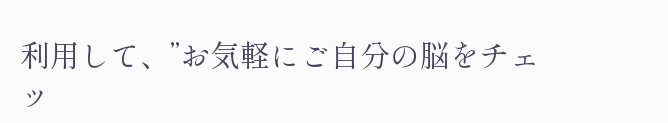利用して、”お気軽にご自分の脳をチェッ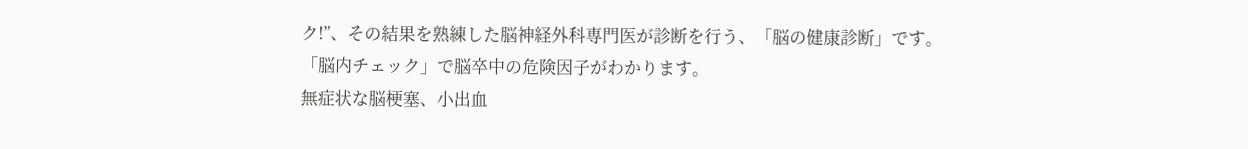ク!”、その結果を熟練した脳神経外科専門医が診断を行う、「脳の健康診断」です。
「脳内チェック」で脳卒中の危険因子がわかります。
無症状な脳梗塞、小出血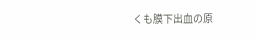くも膜下出血の原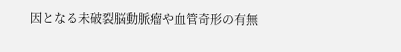因となる未破裂脳動脈瘤や血管奇形の有無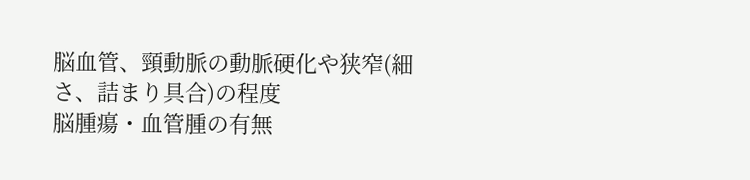脳血管、頸動脈の動脈硬化や狭窄(細さ、詰まり具合)の程度
脳腫瘍・血管腫の有無